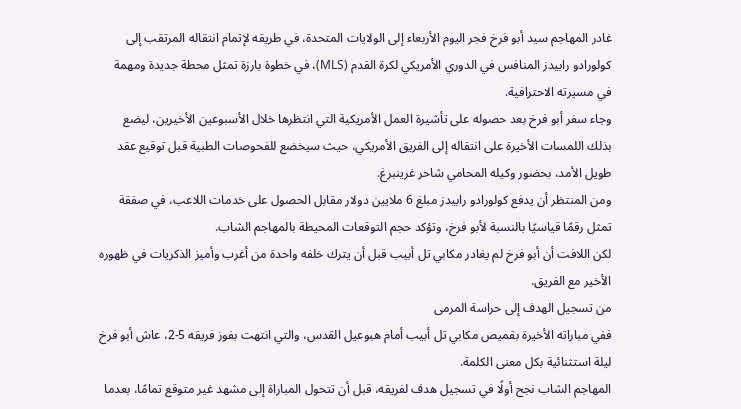غادر المهاجم سيد أبو فرخ فجر اليوم الأربعاء إلى الولايات المتحدة، في طريقه لإتمام انتقاله المرتقب إلى كولورادو رابيدز المنافس في الدوري الأمريكي لكرة القدم (MLS)، في خطوة بارزة تمثل محطة جديدة ومهمة في مسيرته الاحترافية.
وجاء سفر أبو فرخ بعد حصوله على تأشيرة العمل الأمريكية التي انتظرها خلال الأسبوعين الأخيرين، ليضع بذلك اللمسات الأخيرة على انتقاله إلى الفريق الأمريكي، حيث سيخضع للفحوصات الطبية قبل توقيع عقد طويل الأمد، بحضور وكيله المحامي شاحر غرينبرغ.
ومن المنتظر أن يدفع كولورادو رابيدز مبلغ 6 ملايين دولار مقابل الحصول على خدمات اللاعب، في صفقة تمثل رقمًا قياسيًا بالنسبة لأبو فرخ، وتؤكد حجم التوقعات المحيطة بالمهاجم الشاب.
لكن اللافت أن أبو فرخ لم يغادر مكابي تل أبيب قبل أن يترك خلفه واحدة من أغرب وأميز الذكريات في ظهوره الأخير مع الفريق.
من تسجيل الهدف إلى حراسة المرمى
ففي مباراته الأخيرة بقميص مكابي تل أبيب أمام هبوعيل القدس، والتي انتهت بفوز فريقه 5-2، عاش أبو فرخ ليلة استثنائية بكل معنى الكلمة.
المهاجم الشاب نجح أولًا في تسجيل هدف لفريقه، قبل أن تتحول المباراة إلى مشهد غير متوقع تمامًا، بعدما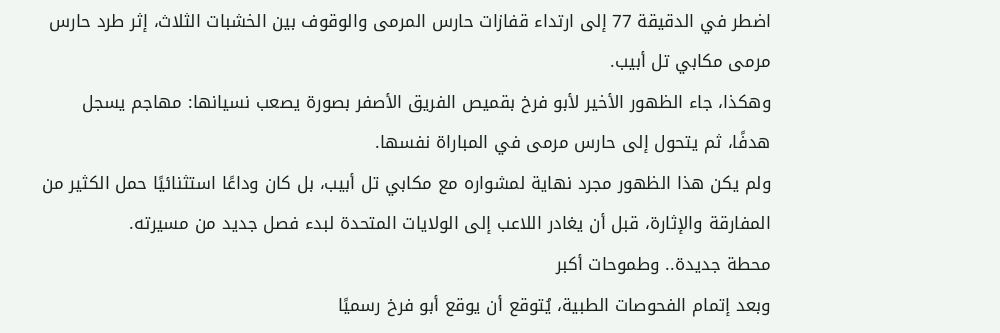اضطر في الدقيقة 77 إلى ارتداء قفازات حارس المرمى والوقوف بين الخشبات الثلاث، إثر طرد حارس مرمى مكابي تل أبيب.
وهكذا، جاء الظهور الأخير لأبو فرخ بقميص الفريق الأصفر بصورة يصعب نسيانها: مهاجم يسجل هدفًا، ثم يتحول إلى حارس مرمى في المباراة نفسها.
ولم يكن هذا الظهور مجرد نهاية لمشواره مع مكابي تل أبيب، بل كان وداعًا استثنائيًا حمل الكثير من المفارقة والإثارة، قبل أن يغادر اللاعب إلى الولايات المتحدة لبدء فصل جديد من مسيرته.
محطة جديدة.. وطموحات أكبر
وبعد إتمام الفحوصات الطبية، يُتوقع أن يوقع أبو فرخ رسميًا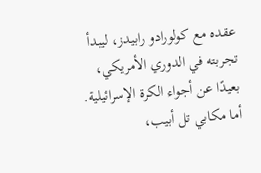عقده مع كولورادو رابيدز، ليبدأ تجربته في الدوري الأمريكي، بعيدًا عن أجواء الكرة الإسرائيلية.
أما مكابي تل أبيب،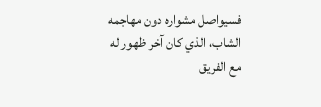فسيواصل مشواره دون مهاجمه الشاب، الذي كان آخر ظهور له مع الفريق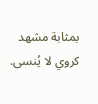بمثابة مشهد كروي لا يُنسى.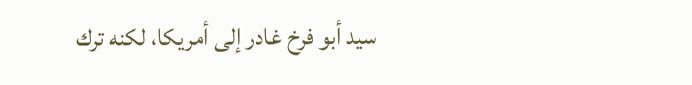سيد أبو فرخ غادر إلى أمريكا، لكنه ترك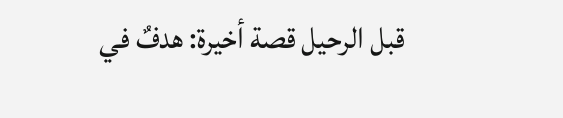قبل الرحيل قصة أخيرة: هدفٌ في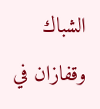الشباك وقفازان في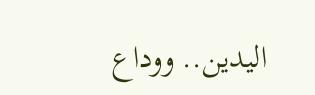اليدين.. ووداع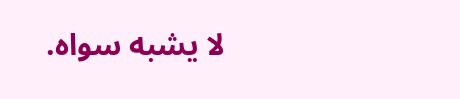لا يشبه سواه.